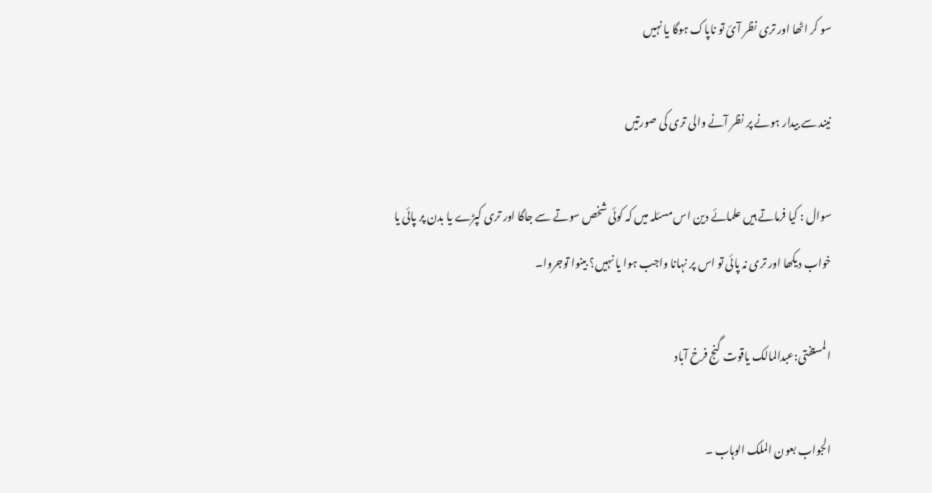سو کر اٹھا اور تری نظر آئ تو ناپاک ہوگا یا نہیں

نیند سے بیدار ہونے پر نظر آنے والی تری کی صورتیں

سوال : کیا فرماتے ہیں علمائے دین اس مسئلہ میں کہ کوئی شخص سوتے سے جاگا اور تری کپڑے یا بدن پر پائی یا خواب دیکھا اور تری نہ پائی تو اس پر نہانا واجب ہوا یا نہیں؟ بینوا توجروا۔

المستفتی:عبدالمالک یاقوت گنج فرخ آباد

الجواب بعون الملک الوہاب ۔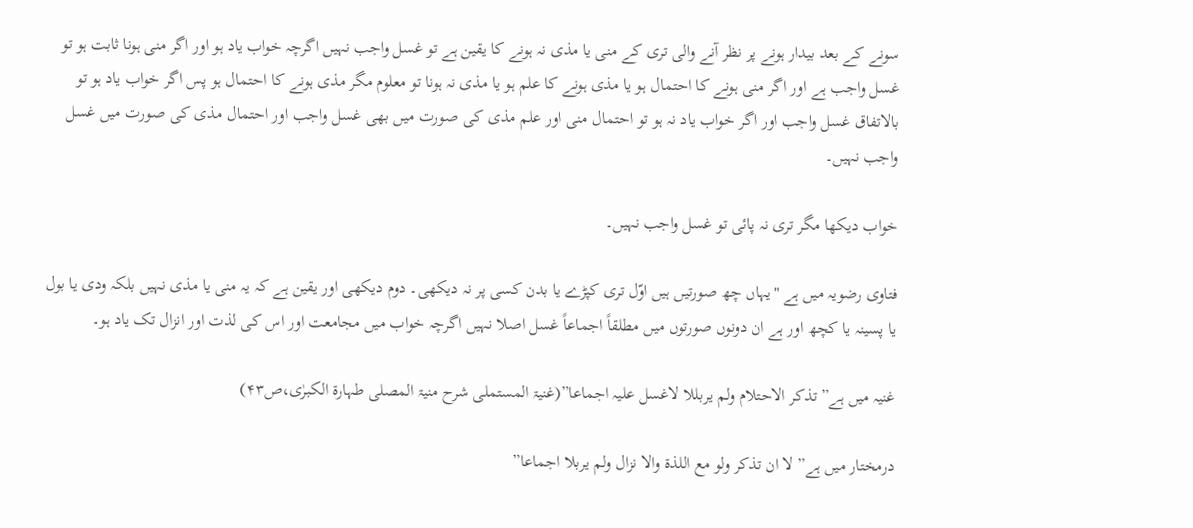سونے کے بعد بیدار ہونے پر نظر آنے والی تری کے منی یا مذی نہ ہونے کا یقین ہے تو غسل واجب نہیں اگرچہ خواب یاد ہو اور اگر منی ہونا ثابت ہو تو غسل واجب ہے اور اگر منی ہونے کا احتمال ہو یا مذی ہونے کا علم ہو یا مذی نہ ہونا تو معلوم مگر مذی ہونے کا احتمال ہو پس اگر خواب یاد ہو تو بالاتفاق غسل واجب اور اگر خواب یاد نہ ہو تو احتمال منی اور علم مذی کی صورت میں بھی غسل واجب اور احتمال مذی کی صورت میں غسل واجب نہیں۔

خواب دیکھا مگر تری نہ پائی تو غسل واجب نہیں۔

فتاوی رضویہ میں ہے "یہاں چھ صورتیں ہیں اوّل تری کپڑے یا بدن کسی پر نہ دیکھی۔ دوم دیکھی اور یقین ہے کہ یہ منی یا مذی نہیں بلکہ ودی یا بول یا پسینہ یا کچھ اور ہے ان دونوں صورتوں میں مطلقاً اجماعاً غسل اصلا نہیں اگرچہ خواب میں مجامعت اور اس کی لذت اور انزال تک یاد ہو۔

غنیہ میں ہے”تذکر الاحتلام ولم یربللا لاغسل علیہ اجماعا”(غنیۃ المستملی شرح منیۃ المصلی طہارۃ الکبرٰی،ص۴۳)

درمختار میں ہے” لا ان تذکر ولو مع اللذۃ والا نزال ولم یربلا اجماعا”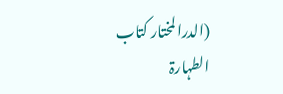(الدرالمختار کتاب الطہارۃ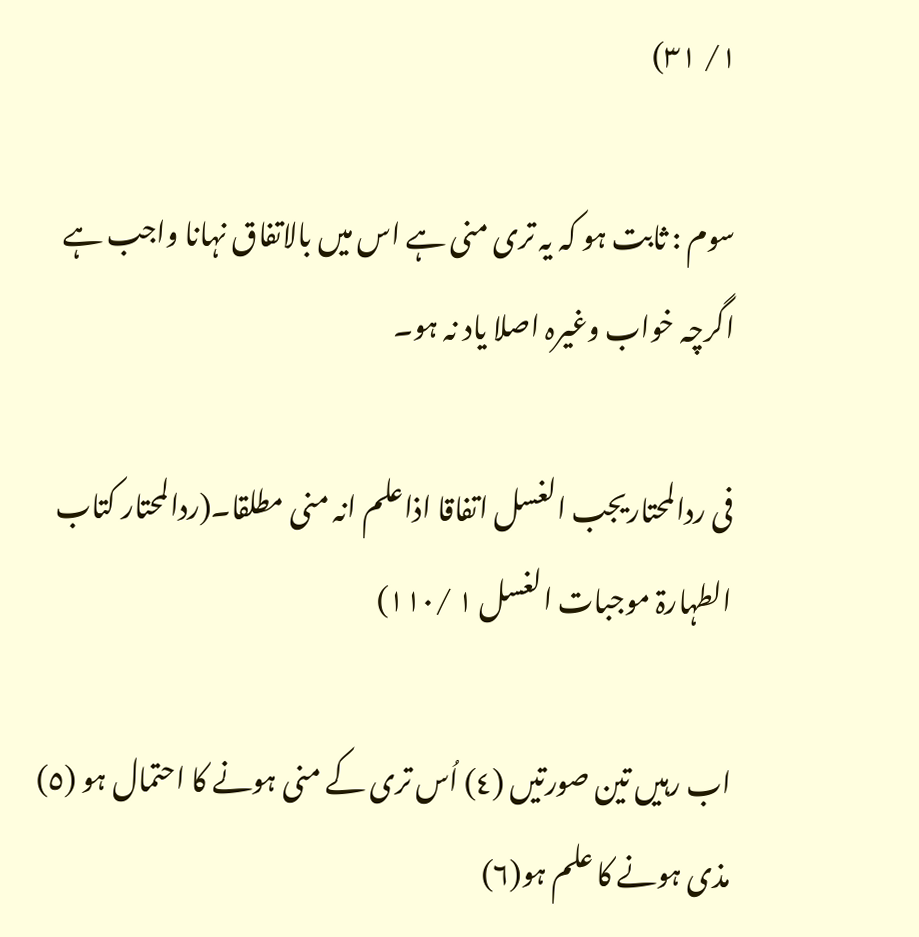۱/ ۳۱)

سوم : ثابت ہو کہ یہ تری منی ہے اس میں بالاتفاق نہانا واجب ہے اگرچہ خواب وغیرہ اصلا یاد نہ ہو۔

فی ردالمحتاریجب الغسل اتفاقا اذاعلم انہ منی مطلقا۔(ردالمحتار کتاب الطہارۃ موجبات الغسل ۱ /۱۱۰)

اب رہیں تین صورتیں (٤) اُس تری کے منی ہونے کا احتمال ہو (٥) مذی ہونے کا علم ہو(٦)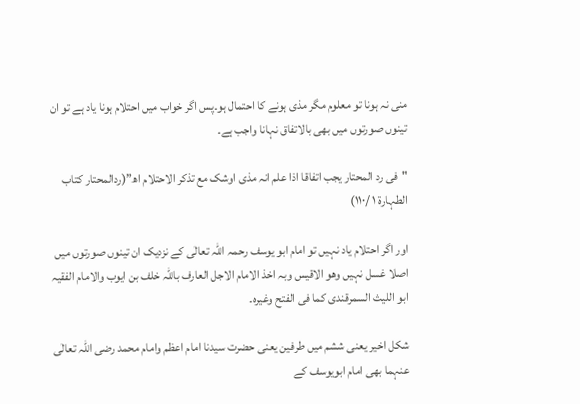منی نہ ہونا تو معلوم مگر مذی ہونے کا احتمال ہو۔پس اگر خواب میں احتلام ہونا یاد ہے تو ان تینوں صورتوں میں بھی بالاتفاق نہانا واجب ہے۔

"فی رد المحتار یجب اتفاقا اذا علم انہ مذی اوشک مع تذکر الاحتلام اھ”(ردالمحتار کتاب الطہارۃ ۱ /۱۱۰)

اور اگر احتلام یاد نہیں تو امام ابو یوسف رحمہ اللہ تعالٰی کے نزدیک ان تینوں صورتوں میں اصلا غسل نہیں وھو الاقیس وبہ اخذ الامام الاجل العارف باللّٰہ خلف بن ایوب والامام الفقیہ ابو اللیث السمرقندی کما فی الفتح وغیرہ۔

شکل اخیر یعنی ششم میں طرفین یعنی حضرت سیدنا امام اعظم وامام محمد رضی اللہ تعالٰی عنہما بھی امام ابویوسف کے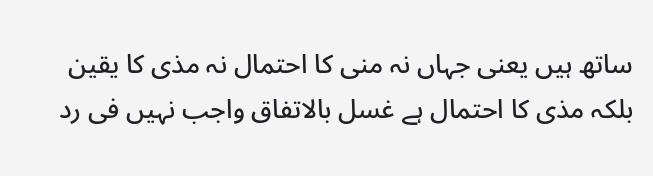ساتھ ہیں یعنی جہاں نہ منی کا احتمال نہ مذی کا یقین بلکہ مذی کا احتمال ہے غسل بالاتفاق واجب نہیں فی رد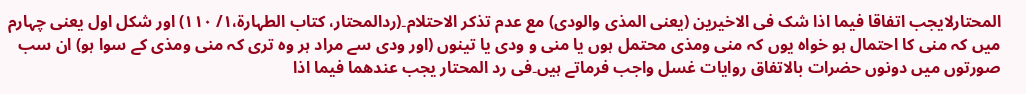المحتارلایجب اتفاقا فیما اذا شک فی الاخیرین (یعنی المذی والودی) مع عدم تذکر الاحتلام۔(ردالمحتار، کتاب الطہارۃ،۱/ ۱۱۰) اور شکل اول یعنی چہارم میں کہ منی کا احتمال ہو خواہ یوں کہ منی ومذی محتمل ہوں یا منی و ودی یا تینوں (اور ودی سے مراد ہر وہ تری کہ منی ومذی کے سوا ہو) ان سب صورتوں میں دونوں حضرات بالاتفاق روایات غسل واجب فرماتے ہیں۔فی رد المحتار یجب عندھما فیما اذا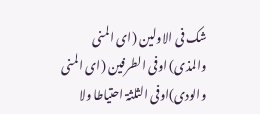شک فی الاولین (ای المنی والمذی) اوفی الطرفین (ای المنی والودی)اوفی الثلثۃ احتیاطا ولا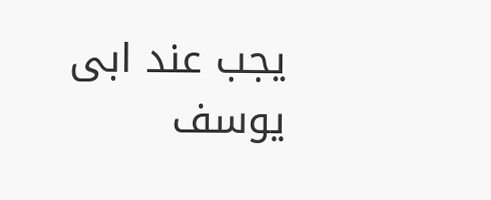یجب عند ابی یوسف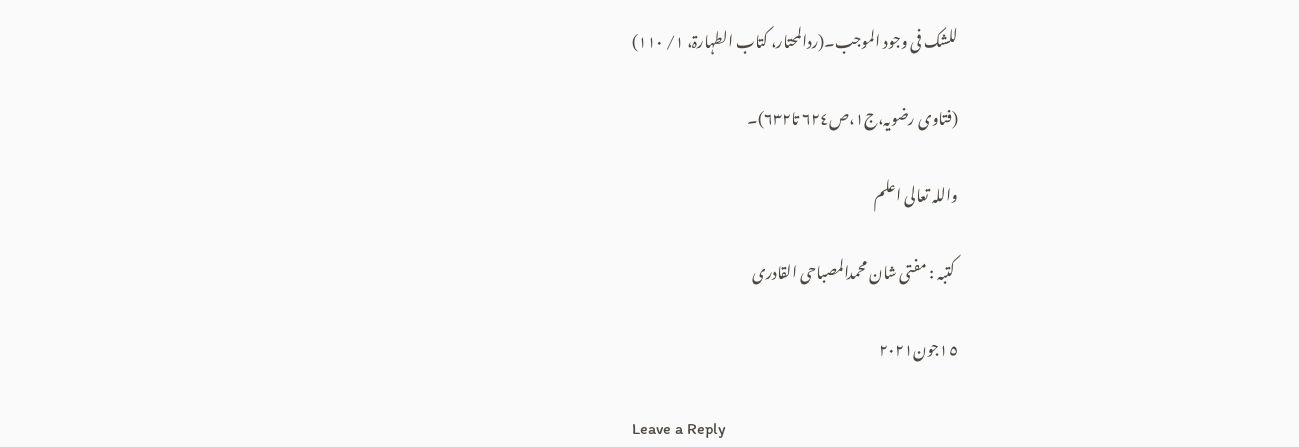للشک فی وجود الموجب۔(ردالمحتار، کتاب الطہارۃ، ١/ ۱۱۰)

(فتاوی رضویہ،ج١،ص٦٢٤ تا٦٣٢)۔

واللہ تعالی اعلم

 کتبہ : مفتی شان محمدالمصباحی القادری

١٥جون٢٠٢١

Leave a Reply